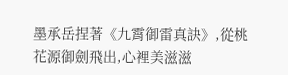墨承岳捏著《九霄御雷真訣》,從桃花源御劍飛出,心裡美滋滋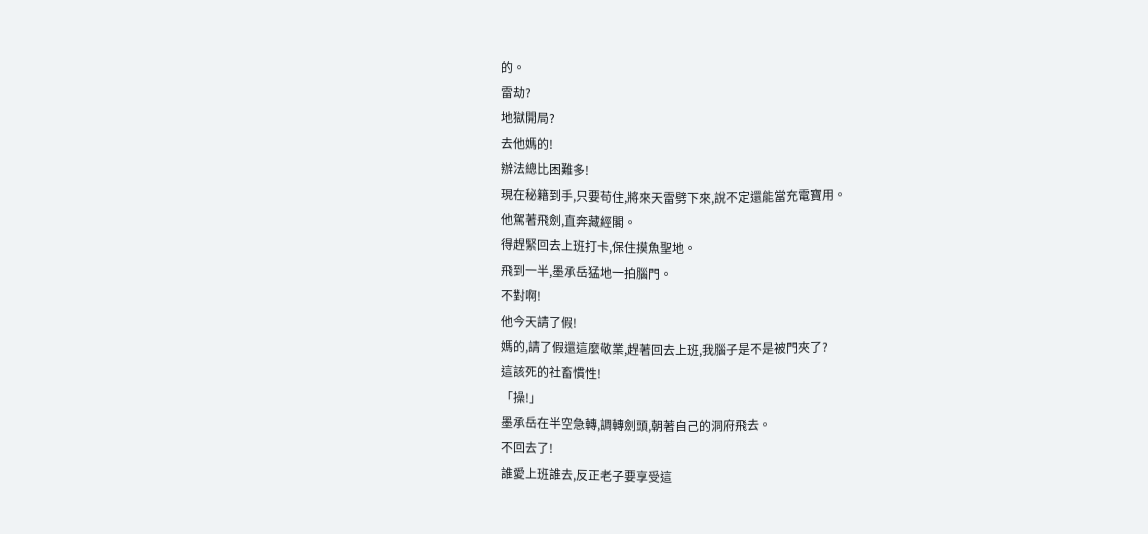的。
雷劫?
地獄開局?
去他媽的!
辦法總比困難多!
現在秘籍到手,只要苟住,將來天雷劈下來,說不定還能當充電寶用。
他駕著飛劍,直奔藏經閣。
得趕緊回去上班打卡,保住摸魚聖地。
飛到一半,墨承岳猛地一拍腦門。
不對啊!
他今天請了假!
媽的,請了假還這麼敬業,趕著回去上班,我腦子是不是被門夾了?
這該死的社畜慣性!
「操!」
墨承岳在半空急轉,調轉劍頭,朝著自己的洞府飛去。
不回去了!
誰愛上班誰去,反正老子要享受這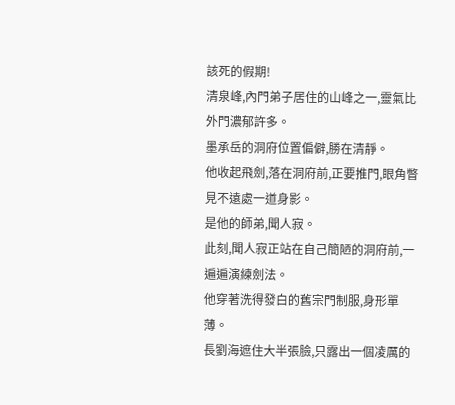該死的假期!
清泉峰,內門弟子居住的山峰之一,靈氣比外門濃郁許多。
墨承岳的洞府位置偏僻,勝在清靜。
他收起飛劍,落在洞府前,正要推門,眼角瞥見不遠處一道身影。
是他的師弟,聞人寂。
此刻,聞人寂正站在自己簡陋的洞府前,一遍遍演練劍法。
他穿著洗得發白的舊宗門制服,身形單薄。
長劉海遮住大半張臉,只露出一個凌厲的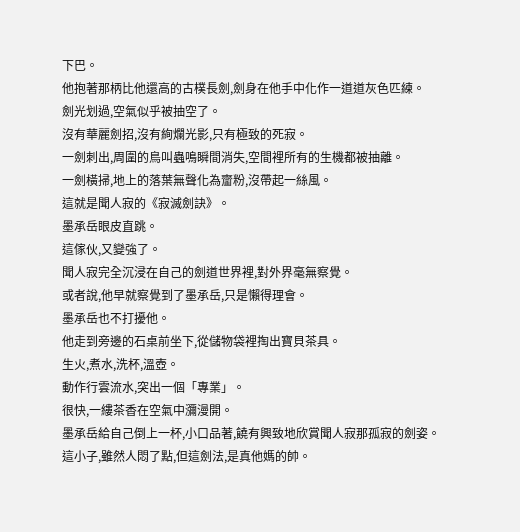下巴。
他抱著那柄比他還高的古樸長劍,劍身在他手中化作一道道灰色匹練。
劍光划過,空氣似乎被抽空了。
沒有華麗劍招,沒有絢爛光影,只有極致的死寂。
一劍刺出,周圍的鳥叫蟲鳴瞬間消失,空間裡所有的生機都被抽離。
一劍橫掃,地上的落葉無聲化為齏粉,沒帶起一絲風。
這就是聞人寂的《寂滅劍訣》。
墨承岳眼皮直跳。
這傢伙,又變強了。
聞人寂完全沉浸在自己的劍道世界裡,對外界毫無察覺。
或者說,他早就察覺到了墨承岳,只是懶得理會。
墨承岳也不打擾他。
他走到旁邊的石桌前坐下,從儲物袋裡掏出寶貝茶具。
生火,煮水,洗杯,溫壺。
動作行雲流水,突出一個「專業」。
很快,一縷茶香在空氣中瀰漫開。
墨承岳給自己倒上一杯,小口品著,饒有興致地欣賞聞人寂那孤寂的劍姿。
這小子,雖然人悶了點,但這劍法,是真他媽的帥。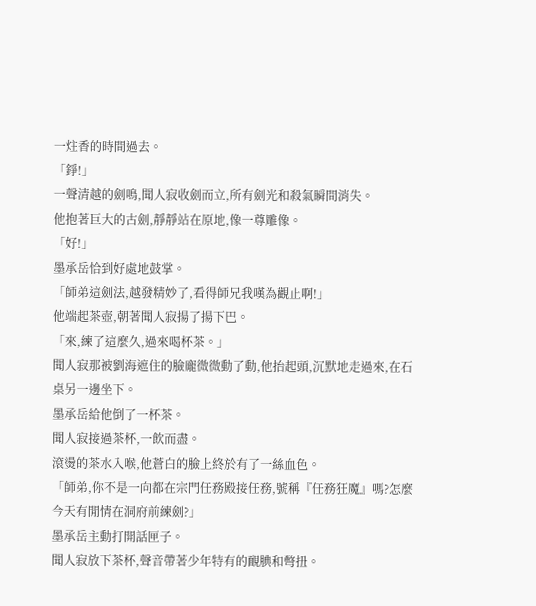一炷香的時間過去。
「錚!」
一聲清越的劍鳴,聞人寂收劍而立,所有劍光和殺氣瞬間消失。
他抱著巨大的古劍,靜靜站在原地,像一尊雕像。
「好!」
墨承岳恰到好處地鼓掌。
「師弟這劍法,越發精妙了,看得師兄我嘆為觀止啊!」
他端起茶壺,朝著聞人寂揚了揚下巴。
「來,練了這麼久,過來喝杯茶。」
聞人寂那被劉海遮住的臉龐微微動了動,他抬起頭,沉默地走過來,在石桌另一邊坐下。
墨承岳給他倒了一杯茶。
聞人寂接過茶杯,一飲而盡。
滾燙的茶水入喉,他蒼白的臉上終於有了一絲血色。
「師弟,你不是一向都在宗門任務殿接任務,號稱『任務狂魔』嗎?怎麼今天有閒情在洞府前練劍?」
墨承岳主動打開話匣子。
聞人寂放下茶杯,聲音帶著少年特有的靦腆和彆扭。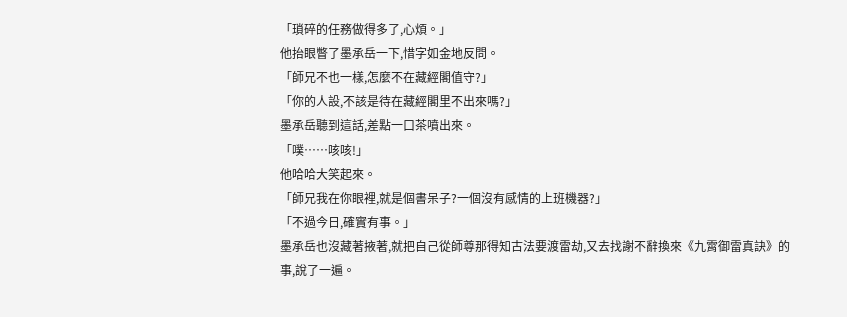「瑣碎的任務做得多了,心煩。」
他抬眼瞥了墨承岳一下,惜字如金地反問。
「師兄不也一樣,怎麼不在藏經閣值守?」
「你的人設,不該是待在藏經閣里不出來嗎?」
墨承岳聽到這話,差點一口茶噴出來。
「噗……咳咳!」
他哈哈大笑起來。
「師兄我在你眼裡,就是個書呆子?一個沒有感情的上班機器?」
「不過今日,確實有事。」
墨承岳也沒藏著掖著,就把自己從師尊那得知古法要渡雷劫,又去找謝不辭換來《九霄御雷真訣》的事,說了一遍。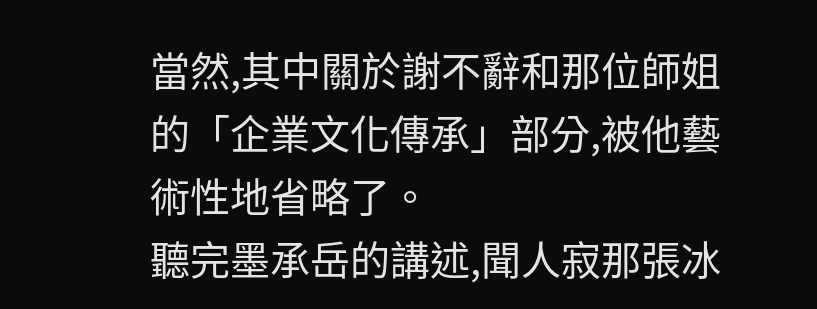當然,其中關於謝不辭和那位師姐的「企業文化傳承」部分,被他藝術性地省略了。
聽完墨承岳的講述,聞人寂那張冰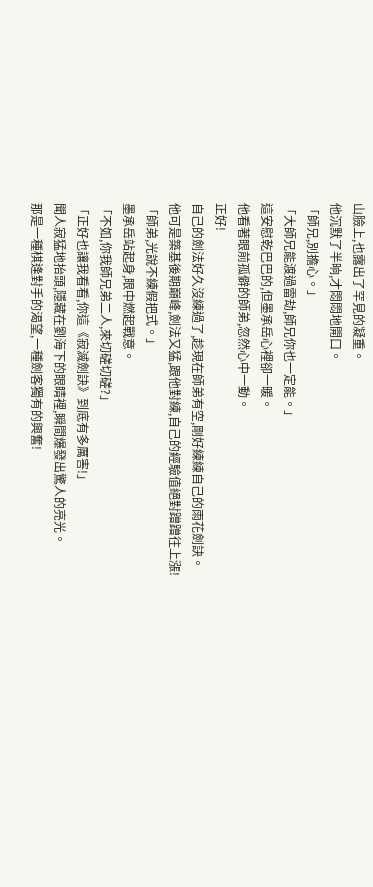山臉上,也露出了罕見的凝重。
他沉默了半晌,才悶悶地開口。
「師兄,別擔心。」
「大師兄能渡過雷劫,師兄你也一定能。」
這安慰乾巴巴的,但墨承岳心裡卻一暖。
他看著眼前孤僻的師弟,忽然心中一動。
正好!
自己的劍法好久沒練過了,趁現在師弟有空,剛好練練自己的雨花劍訣。
他可是築基後期巔峰,劍法又猛,跟他對練,自己的經驗值絕對蹭蹭往上漲!
「師弟,光說不練假把式。」
墨承岳站起身,眼中燃起戰意。
「不如,你我師兄弟二人,來切磋切磋?」
「正好也讓我看看,你這《寂滅劍訣》到底有多厲害!」
聞人寂猛地抬頭,隱藏在劉海下的眼睛裡,瞬間爆發出驚人的亮光。
那是一種棋逢對手的渴望,一種劍客獨有的興奮!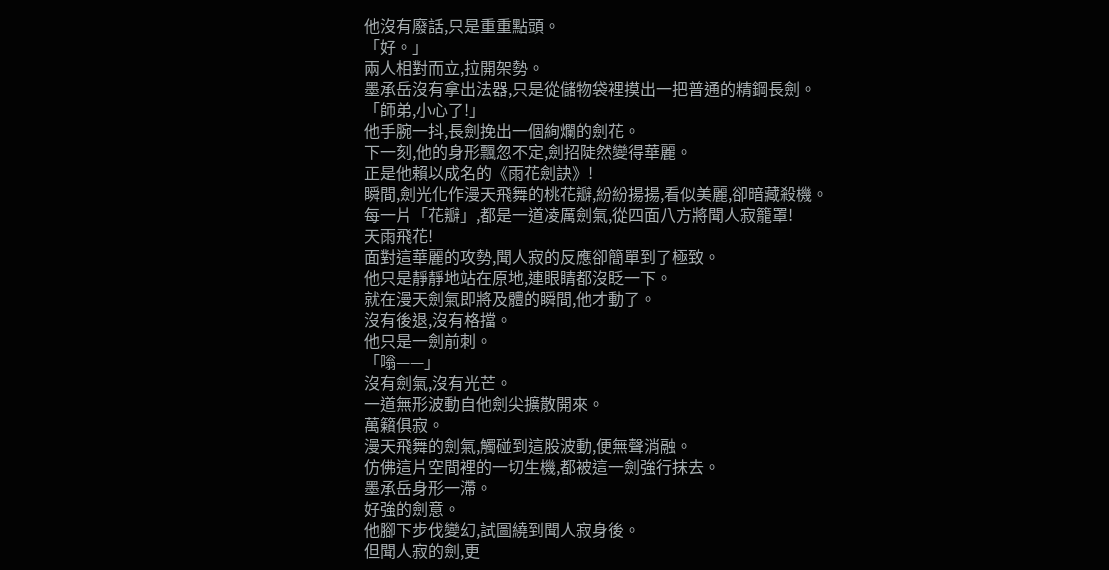他沒有廢話,只是重重點頭。
「好。」
兩人相對而立,拉開架勢。
墨承岳沒有拿出法器,只是從儲物袋裡摸出一把普通的精鋼長劍。
「師弟,小心了!」
他手腕一抖,長劍挽出一個絢爛的劍花。
下一刻,他的身形飄忽不定,劍招陡然變得華麗。
正是他賴以成名的《雨花劍訣》!
瞬間,劍光化作漫天飛舞的桃花瓣,紛紛揚揚,看似美麗,卻暗藏殺機。
每一片「花瓣」,都是一道凌厲劍氣,從四面八方將聞人寂籠罩!
天雨飛花!
面對這華麗的攻勢,聞人寂的反應卻簡單到了極致。
他只是靜靜地站在原地,連眼睛都沒眨一下。
就在漫天劍氣即將及體的瞬間,他才動了。
沒有後退,沒有格擋。
他只是一劍前刺。
「嗡——」
沒有劍氣,沒有光芒。
一道無形波動自他劍尖擴散開來。
萬籟俱寂。
漫天飛舞的劍氣,觸碰到這股波動,便無聲消融。
仿佛這片空間裡的一切生機,都被這一劍強行抹去。
墨承岳身形一滯。
好強的劍意。
他腳下步伐變幻,試圖繞到聞人寂身後。
但聞人寂的劍,更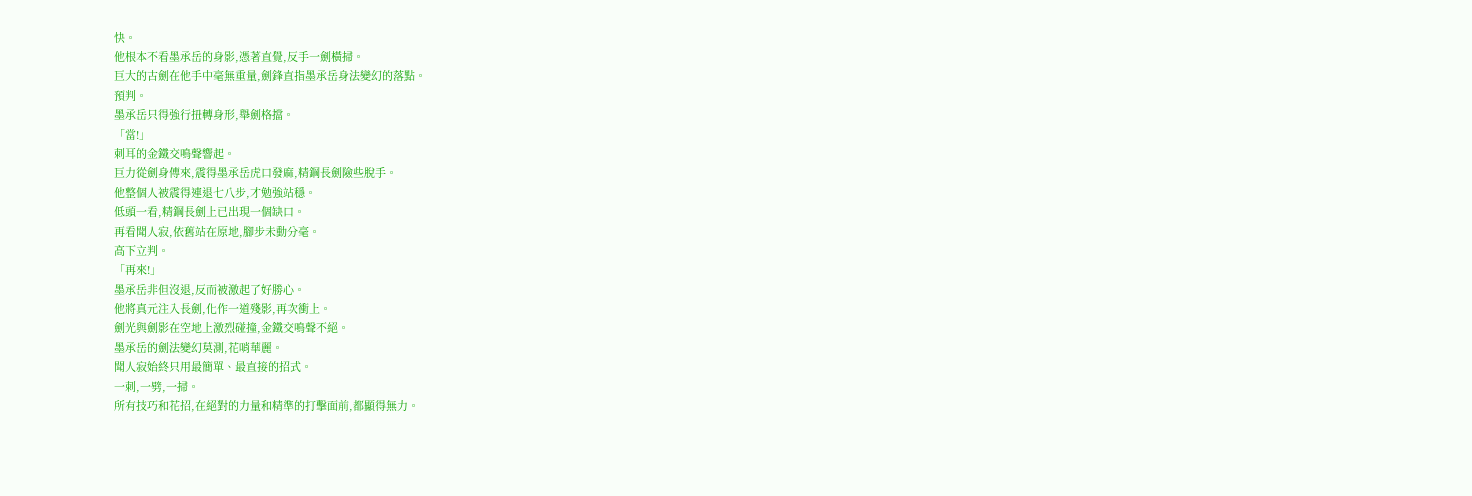快。
他根本不看墨承岳的身影,憑著直覺,反手一劍橫掃。
巨大的古劍在他手中毫無重量,劍鋒直指墨承岳身法變幻的落點。
預判。
墨承岳只得強行扭轉身形,舉劍格擋。
「當!」
刺耳的金鐵交鳴聲響起。
巨力從劍身傳來,震得墨承岳虎口發麻,精鋼長劍險些脫手。
他整個人被震得連退七八步,才勉強站穩。
低頭一看,精鋼長劍上已出現一個缺口。
再看聞人寂,依舊站在原地,腳步未動分毫。
高下立判。
「再來!」
墨承岳非但沒退,反而被激起了好勝心。
他將真元注入長劍,化作一道殘影,再次衝上。
劍光與劍影在空地上激烈碰撞,金鐵交鳴聲不絕。
墨承岳的劍法變幻莫測,花哨華麗。
聞人寂始終只用最簡單、最直接的招式。
一刺,一劈,一掃。
所有技巧和花招,在絕對的力量和精準的打擊面前,都顯得無力。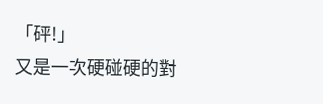「砰!」
又是一次硬碰硬的對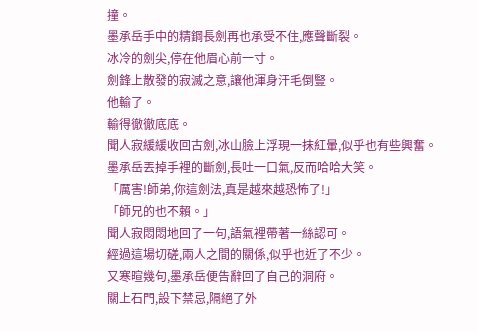撞。
墨承岳手中的精鋼長劍再也承受不住,應聲斷裂。
冰冷的劍尖,停在他眉心前一寸。
劍鋒上散發的寂滅之意,讓他渾身汗毛倒豎。
他輸了。
輸得徹徹底底。
聞人寂緩緩收回古劍,冰山臉上浮現一抹紅暈,似乎也有些興奮。
墨承岳丟掉手裡的斷劍,長吐一口氣,反而哈哈大笑。
「厲害!師弟,你這劍法,真是越來越恐怖了!」
「師兄的也不賴。」
聞人寂悶悶地回了一句,語氣裡帶著一絲認可。
經過這場切磋,兩人之間的關係,似乎也近了不少。
又寒暄幾句,墨承岳便告辭回了自己的洞府。
關上石門,設下禁忌,隔絕了外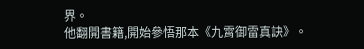界。
他翻開書籍,開始參悟那本《九霄御雷真訣》。